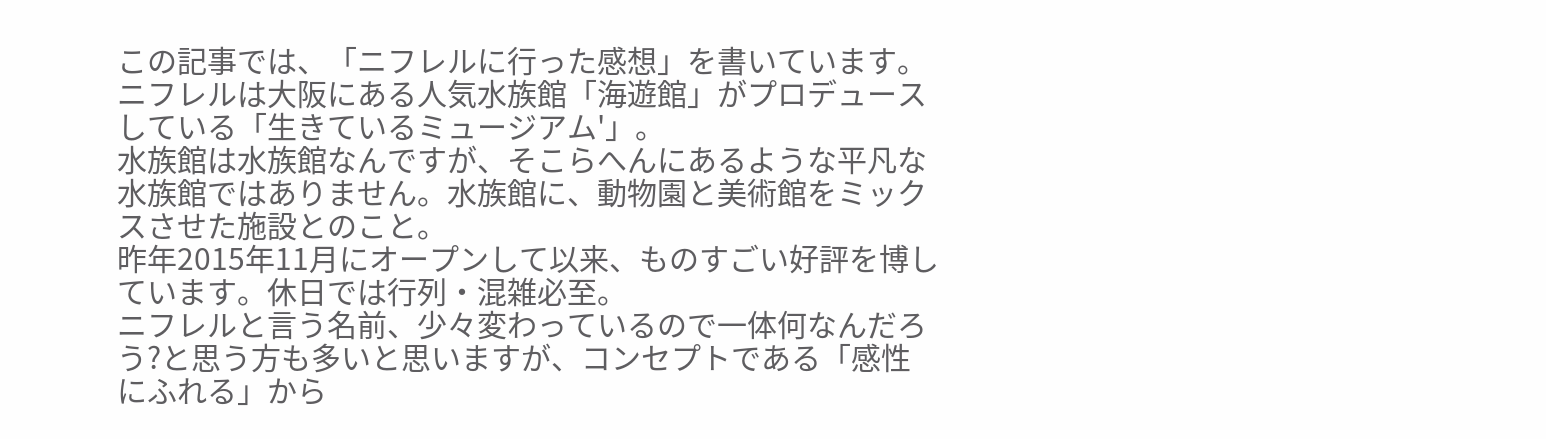この記事では、「ニフレルに行った感想」を書いています。
ニフレルは大阪にある人気水族館「海遊館」がプロデュースしている「生きているミュージアム'」。
水族館は水族館なんですが、そこらへんにあるような平凡な水族館ではありません。水族館に、動物園と美術館をミックスさせた施設とのこと。
昨年2015年11月にオープンして以来、ものすごい好評を博しています。休日では行列・混雑必至。
ニフレルと言う名前、少々変わっているので一体何なんだろう?と思う方も多いと思いますが、コンセプトである「感性にふれる」から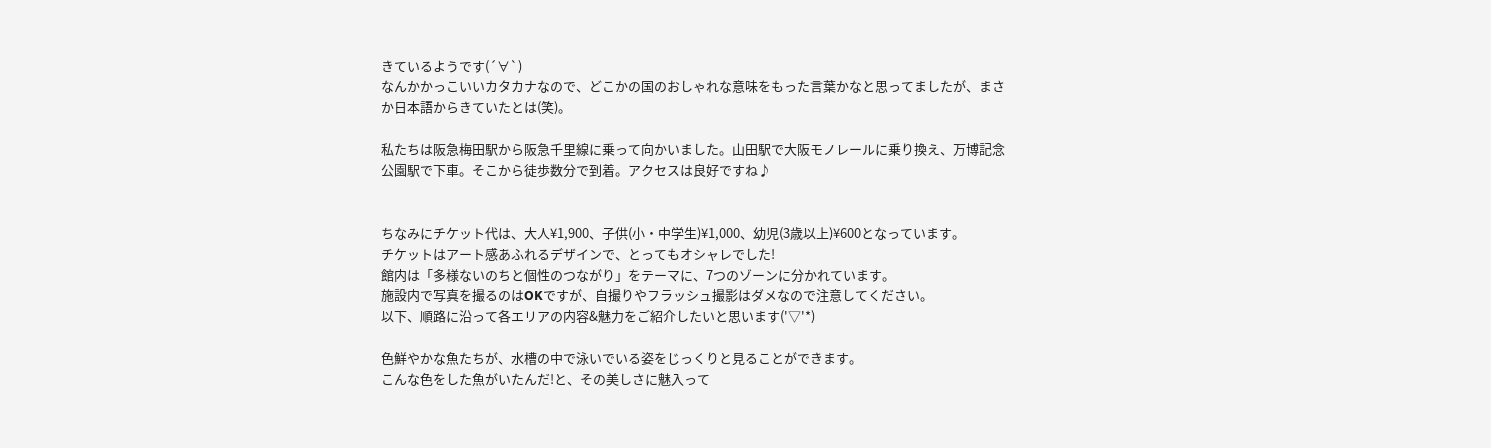きているようです(´∀`)
なんかかっこいいカタカナなので、どこかの国のおしゃれな意味をもった言葉かなと思ってましたが、まさか日本語からきていたとは(笑)。

私たちは阪急梅田駅から阪急千里線に乗って向かいました。山田駅で大阪モノレールに乗り換え、万博記念公園駅で下車。そこから徒歩数分で到着。アクセスは良好ですね♪


ちなみにチケット代は、大人¥1,900、子供(小・中学生)¥1,000、幼児(3歳以上)¥600となっています。
チケットはアート感あふれるデザインで、とってもオシャレでした!
館内は「多様ないのちと個性のつながり」をテーマに、7つのゾーンに分かれています。
施設内で写真を撮るのはOKですが、自撮りやフラッシュ撮影はダメなので注意してください。
以下、順路に沿って各エリアの内容&魅力をご紹介したいと思います('▽'*)

色鮮やかな魚たちが、水槽の中で泳いでいる姿をじっくりと見ることができます。
こんな色をした魚がいたんだ!と、その美しさに魅入って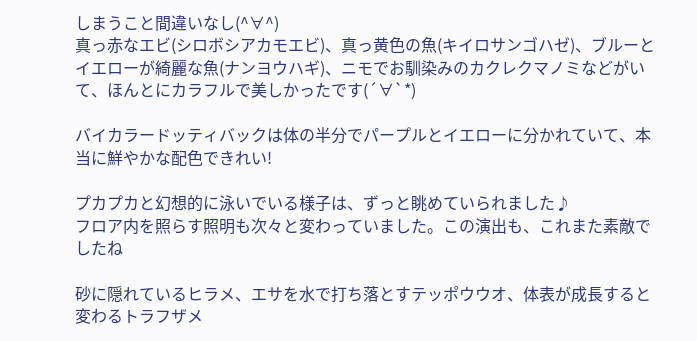しまうこと間違いなし(^∀^)
真っ赤なエビ(シロボシアカモエビ)、真っ黄色の魚(キイロサンゴハゼ)、ブルーとイエローが綺麗な魚(ナンヨウハギ)、ニモでお馴染みのカクレクマノミなどがいて、ほんとにカラフルで美しかったです(´∀`*)

バイカラードッティバックは体の半分でパープルとイエローに分かれていて、本当に鮮やかな配色できれい!

プカプカと幻想的に泳いでいる様子は、ずっと眺めていられました♪
フロア内を照らす照明も次々と変わっていました。この演出も、これまた素敵でしたね

砂に隠れているヒラメ、エサを水で打ち落とすテッポウウオ、体表が成長すると変わるトラフザメ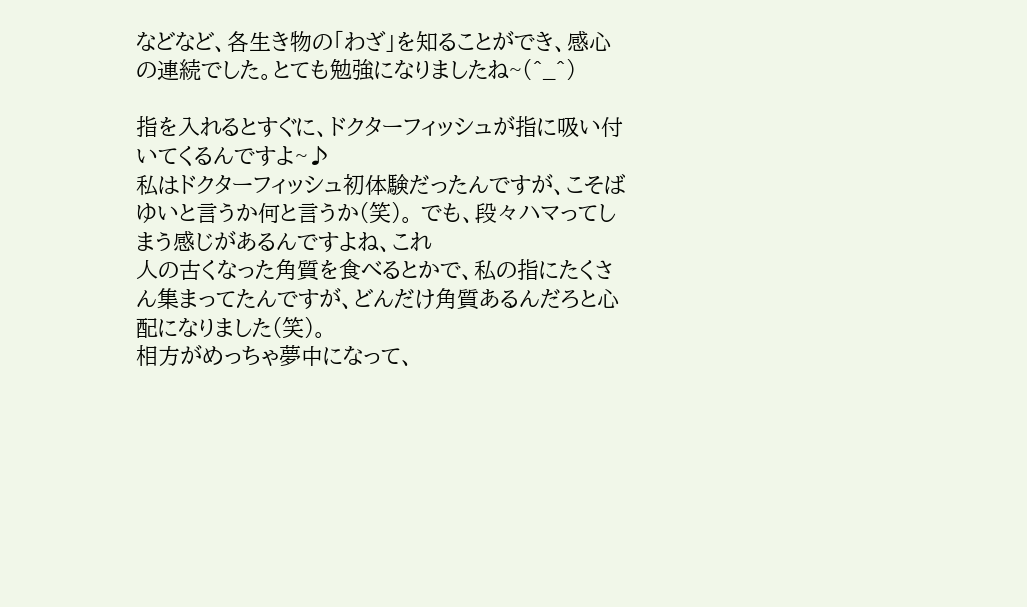などなど、各生き物の「わざ」を知ることができ、感心の連続でした。とても勉強になりましたね~(^_^)

指を入れるとすぐに、ドクターフィッシュが指に吸い付いてくるんですよ~♪
私はドクターフィッシュ初体験だったんですが、こそばゆいと言うか何と言うか(笑)。 でも、段々ハマってしまう感じがあるんですよね、これ
人の古くなった角質を食べるとかで、私の指にたくさん集まってたんですが、どんだけ角質あるんだろと心配になりました(笑)。
相方がめっちゃ夢中になって、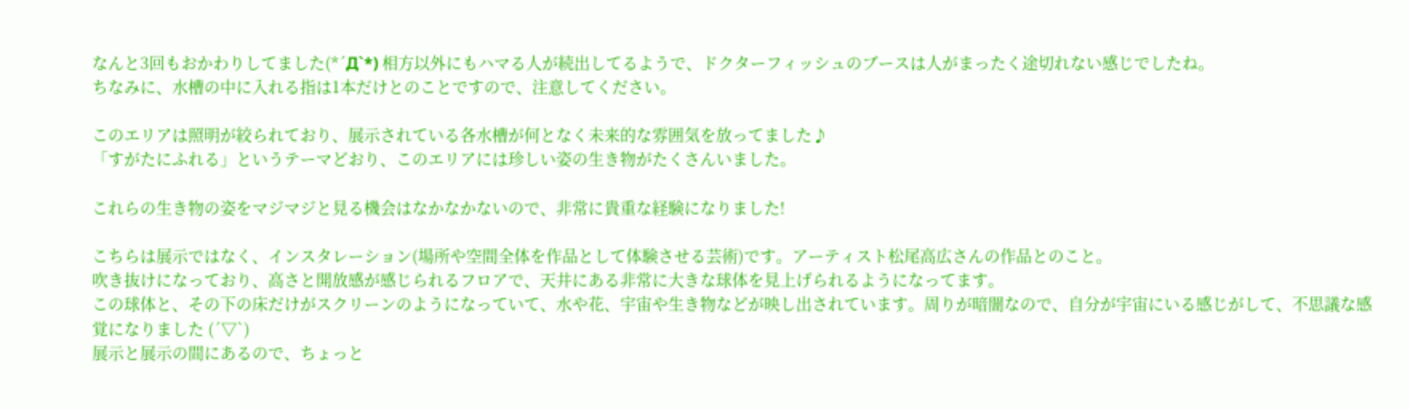なんと3回もおかわりしてました(*´Д`*) 相方以外にもハマる人が続出してるようで、ドクターフィッシュのブースは人がまったく途切れない感じでしたね。
ちなみに、水槽の中に入れる指は1本だけとのことですので、注意してください。

このエリアは照明が絞られており、展示されている各水槽が何となく未来的な雰囲気を放ってました♪
「すがたにふれる」というテーマどおり、このエリアには珍しい姿の生き物がたくさんいました。

これらの生き物の姿をマジマジと見る機会はなかなかないので、非常に貴重な経験になりました!

こちらは展示ではなく、インスタレーション(場所や空間全体を作品として体験させる芸術)です。アーティスト松尾高広さんの作品とのこと。
吹き抜けになっており、高さと開放感が感じられるフロアで、天井にある非常に大きな球体を見上げられるようになってます。
この球体と、その下の床だけがスクリーンのようになっていて、水や花、宇宙や生き物などが映し出されています。周りが暗闇なので、自分が宇宙にいる感じがして、不思議な感覚になりました (´▽`)
展示と展示の間にあるので、ちょっと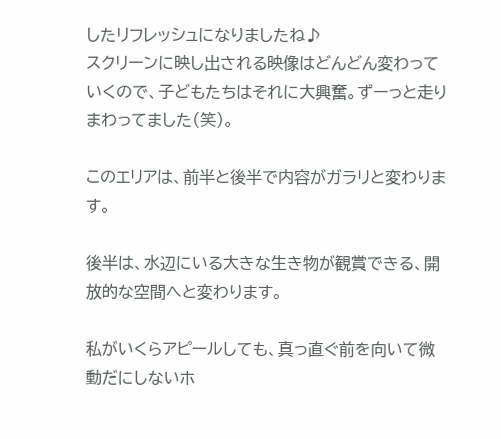したリフレッシュになりましたね♪
スクリーンに映し出される映像はどんどん変わっていくので、子どもたちはそれに大興奮。ずーっと走りまわってました(笑)。

このエリアは、前半と後半で内容がガラリと変わります。

後半は、水辺にいる大きな生き物が観賞できる、開放的な空間へと変わります。

私がいくらアピールしても、真っ直ぐ前を向いて微動だにしないホ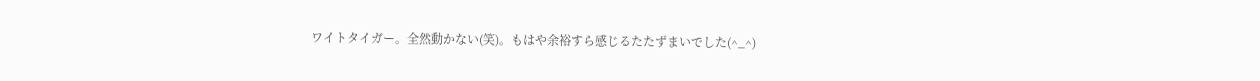ワイトタイガー。全然動かない(笑)。もはや余裕すら感じるたたずまいでした(^_^)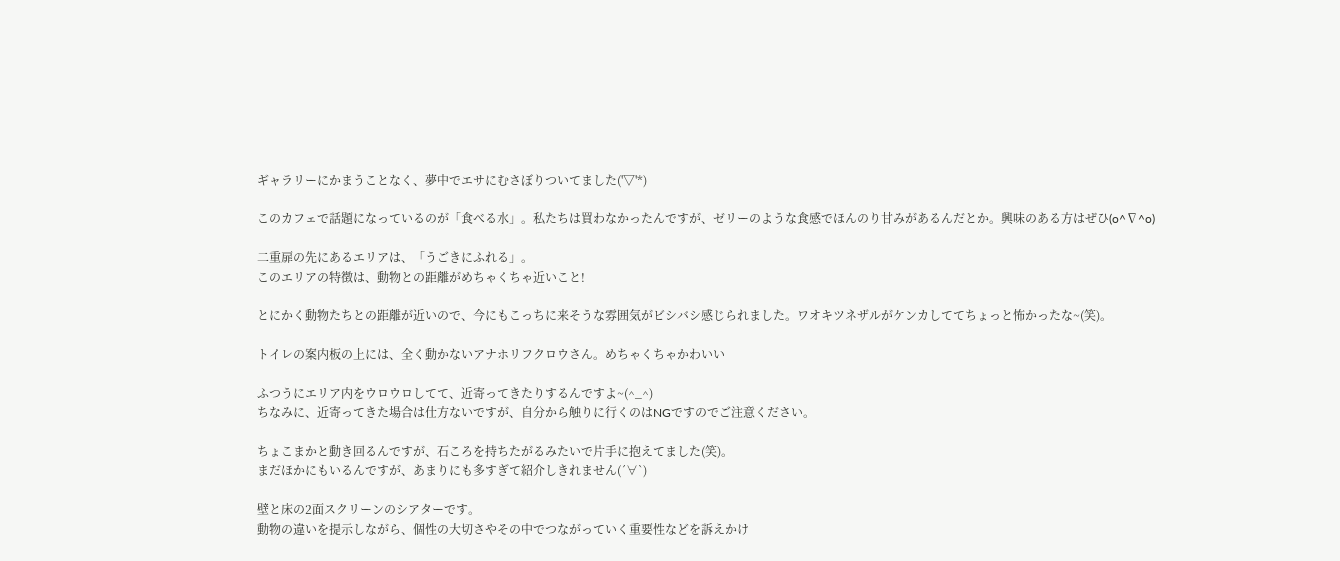ギャラリーにかまうことなく、夢中でエサにむさぼりついてました('▽'*)

このカフェで話題になっているのが「食べる水」。私たちは買わなかったんですが、ゼリーのような食感でほんのり甘みがあるんだとか。興味のある方はぜひ(o^∇^o)

二重扉の先にあるエリアは、「うごきにふれる」。
このエリアの特徴は、動物との距離がめちゃくちゃ近いこと!

とにかく動物たちとの距離が近いので、今にもこっちに来そうな雰囲気がビシバシ感じられました。ワオキツネザルがケンカしててちょっと怖かったな~(笑)。

トイレの案内板の上には、全く動かないアナホリフクロウさん。めちゃくちゃかわいい

ふつうにエリア内をウロウロしてて、近寄ってきたりするんですよ~(^_^)
ちなみに、近寄ってきた場合は仕方ないですが、自分から触りに行くのはNGですのでご注意ください。

ちょこまかと動き回るんですが、石ころを持ちたがるみたいで片手に抱えてました(笑)。
まだほかにもいるんですが、あまりにも多すぎて紹介しきれません(´∀`)

壁と床の2面スクリーンのシアターです。
動物の違いを提示しながら、個性の大切さやその中でつながっていく重要性などを訴えかけ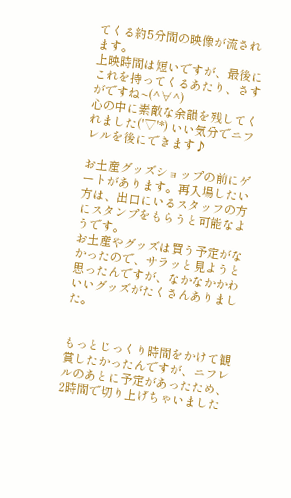てくる約5分間の映像が流されます。
上映時間は短いですが、最後にこれを持ってくるあたり、さすがですね~(^∀^)
心の中に素敵な余韻を残してくれました('▽'*) いい気分でニフレルを後にできます♪

お土産グッズショップの前にゲートがあります。再入場したい方は、出口にいるスタッフの方にスタンプをもらうと可能なようです。
お土産やグッズは買う予定がなかったので、サラッと見ようと思ったんですが、なかなかかわいいグッズがたくさんありました。


もっとじっくり時間をかけて観賞したかったんですが、ニフレルのあとに予定があったため、2時間で切り上げちゃいました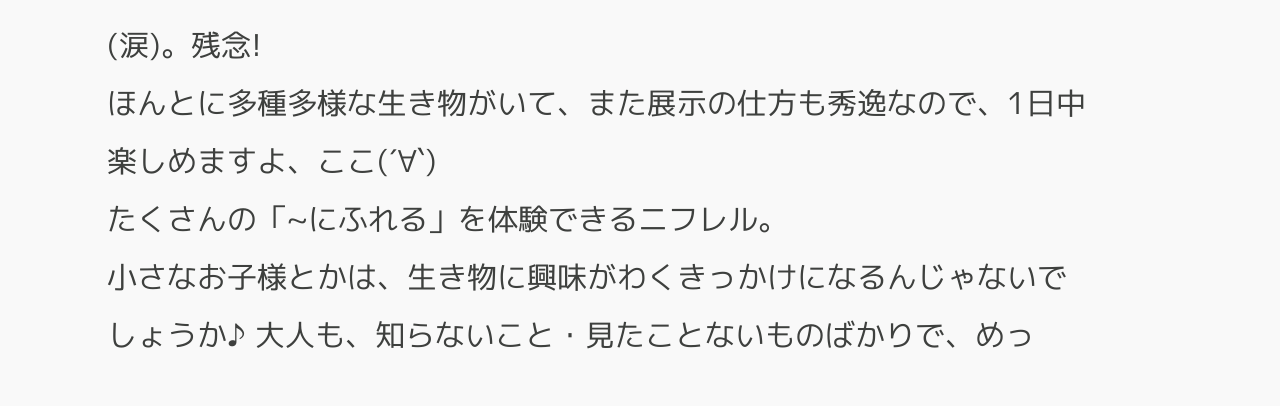(涙)。残念!
ほんとに多種多様な生き物がいて、また展示の仕方も秀逸なので、1日中楽しめますよ、ここ(´∀`)
たくさんの「~にふれる」を体験できるニフレル。
小さなお子様とかは、生き物に興味がわくきっかけになるんじゃないでしょうか♪ 大人も、知らないこと・見たことないものばかりで、めっ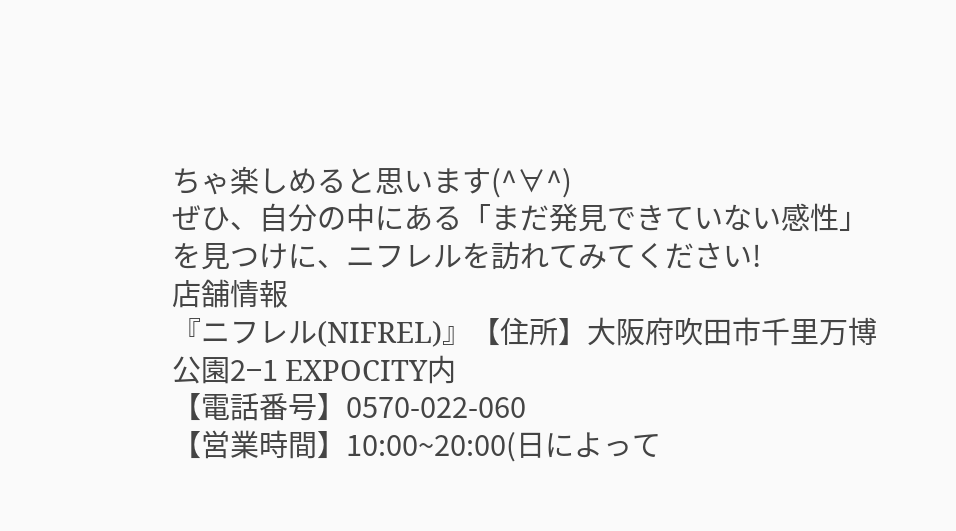ちゃ楽しめると思います(^∀^)
ぜひ、自分の中にある「まだ発見できていない感性」を見つけに、ニフレルを訪れてみてください!
店舗情報
『ニフレル(NIFREL)』【住所】大阪府吹田市千里万博公園2−1 EXPOCITY内
【電話番号】0570-022-060
【営業時間】10:00~20:00(日によって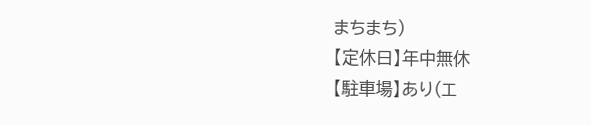まちまち)
【定休日】年中無休
【駐車場】あり(エ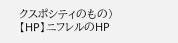クスポシティのもの)
【HP】ニフレルのHP